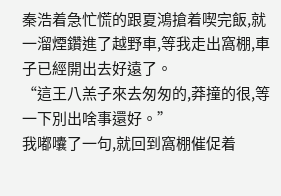秦浩着急忙慌的跟夏鴻搶着喫完飯,就一溜煙鑽進了越野車,等我走出窩棚,車子已經開出去好遠了。
“這王八羔子來去匆匆的,莽撞的很,等一下別出啥事還好。”
我嘟囔了一句,就回到窩棚催促着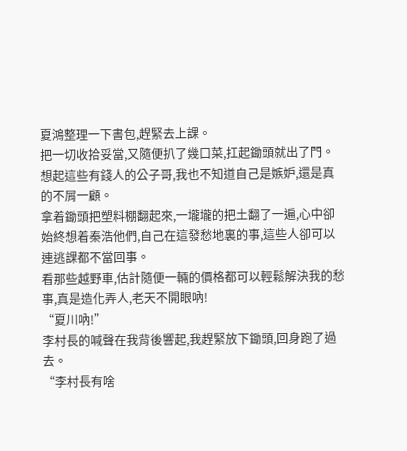夏鴻整理一下書包,趕緊去上課。
把一切收拾妥當,又隨便扒了幾口菜,扛起鋤頭就出了門。
想起這些有錢人的公子哥,我也不知道自己是嫉妒,還是真的不屑一顧。
拿着鋤頭把塑料棚翻起來,一壠壠的把土翻了一遍,心中卻始終想着秦浩他們,自己在這發愁地裏的事,這些人卻可以連逃課都不當回事。
看那些越野車,估計隨便一輛的價格都可以輕鬆解決我的愁事,真是造化弄人,老天不開眼吶!
“夏川吶!”
李村長的喊聲在我背後響起,我趕緊放下鋤頭,回身跑了過去。
“李村長有啥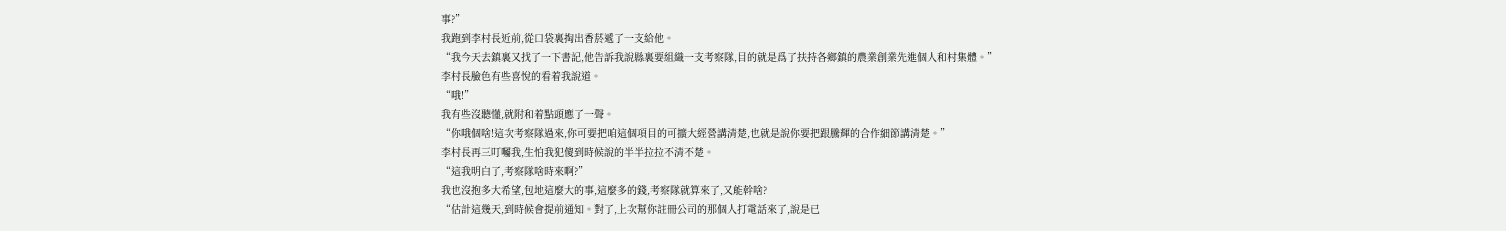事?”
我跑到李村長近前,從口袋裏掏出香菸遞了一支給他。
“我今天去鎮裏又找了一下書記,他告訴我說縣裏要組織一支考察隊,目的就是爲了扶持各鄉鎮的農業創業先進個人和村集體。”
李村長臉色有些喜悅的看着我說道。
“哦!”
我有些沒聽懂,就附和着點頭應了一聲。
“你哦個啥!這次考察隊過來,你可要把咱這個項目的可擴大經營講清楚,也就是說你要把跟騰輝的合作細節講清楚。”
李村長再三叮囑我,生怕我犯傻到時候說的半半拉拉不清不楚。
“這我明白了,考察隊啥時來啊?”
我也沒抱多大希望,包地這麼大的事,這麼多的錢,考察隊就算來了,又能幹啥?
“估計這幾天,到時候會提前通知。對了,上次幫你註冊公司的那個人打電話來了,說是已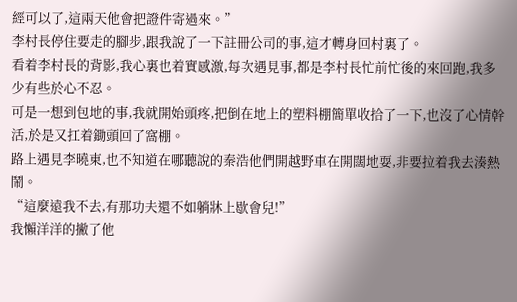經可以了,這兩天他會把證件寄過來。”
李村長停住要走的腳步,跟我說了一下註冊公司的事,這才轉身回村裏了。
看着李村長的背影,我心裏也着實感激,每次遇見事,都是李村長忙前忙後的來回跑,我多少有些於心不忍。
可是一想到包地的事,我就開始頭疼,把倒在地上的塑料棚簡單收拾了一下,也沒了心情幹活,於是又扛着鋤頭回了窩棚。
路上遇見李曉東,也不知道在哪聽說的秦浩他們開越野車在開闊地耍,非要拉着我去湊熱鬧。
“這麼遠我不去,有那功夫還不如躺牀上歇會兒!”
我懶洋洋的撇了他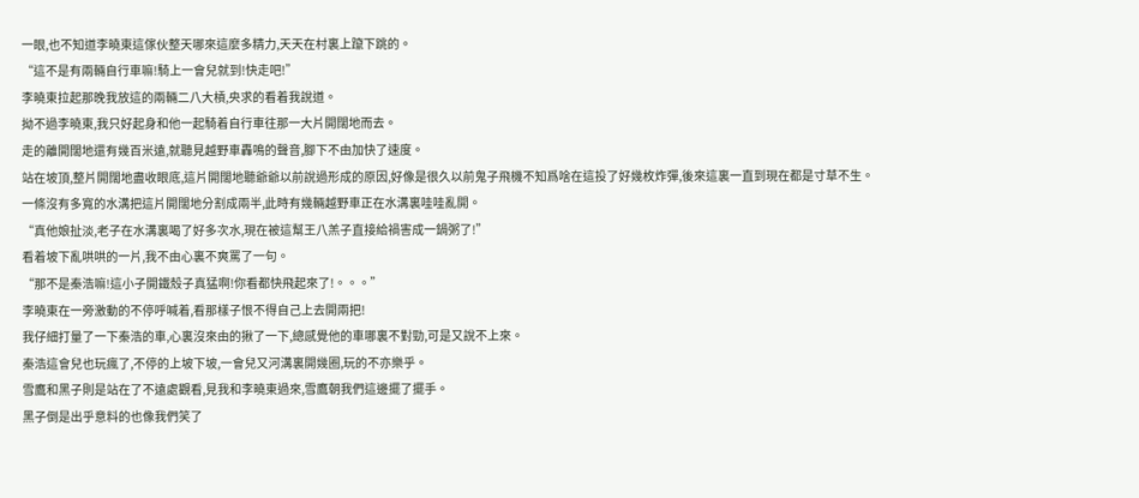一眼,也不知道李曉東這傢伙整天哪來這麼多精力,天天在村裏上躥下跳的。
“這不是有兩輛自行車嘛!騎上一會兒就到!快走吧!”
李曉東拉起那晚我放這的兩輛二八大槓,央求的看着我說道。
拗不過李曉東,我只好起身和他一起騎着自行車往那一大片開闊地而去。
走的離開闊地還有幾百米遠,就聽見越野車轟鳴的聲音,腳下不由加快了速度。
站在坡頂,整片開闊地盡收眼底,這片開闊地聽爺爺以前說過形成的原因,好像是很久以前鬼子飛機不知爲啥在這投了好幾枚炸彈,後來這裏一直到現在都是寸草不生。
一條沒有多寬的水溝把這片開闊地分割成兩半,此時有幾輛越野車正在水溝裏哇哇亂開。
“真他娘扯淡,老子在水溝裏喝了好多次水,現在被這幫王八羔子直接給禍害成一鍋粥了!”
看着坡下亂哄哄的一片,我不由心裏不爽罵了一句。
“那不是秦浩嘛!這小子開鐵殼子真猛啊!你看都快飛起來了!。。。”
李曉東在一旁激動的不停呼喊着,看那樣子恨不得自己上去開兩把!
我仔細打量了一下秦浩的車,心裏沒來由的揪了一下,總感覺他的車哪裏不對勁,可是又說不上來。
秦浩這會兒也玩瘋了,不停的上坡下坡,一會兒又河溝裏開幾圈,玩的不亦樂乎。
雪鷹和黑子則是站在了不遠處觀看,見我和李曉東過來,雪鷹朝我們這邊擺了擺手。
黑子倒是出乎意料的也像我們笑了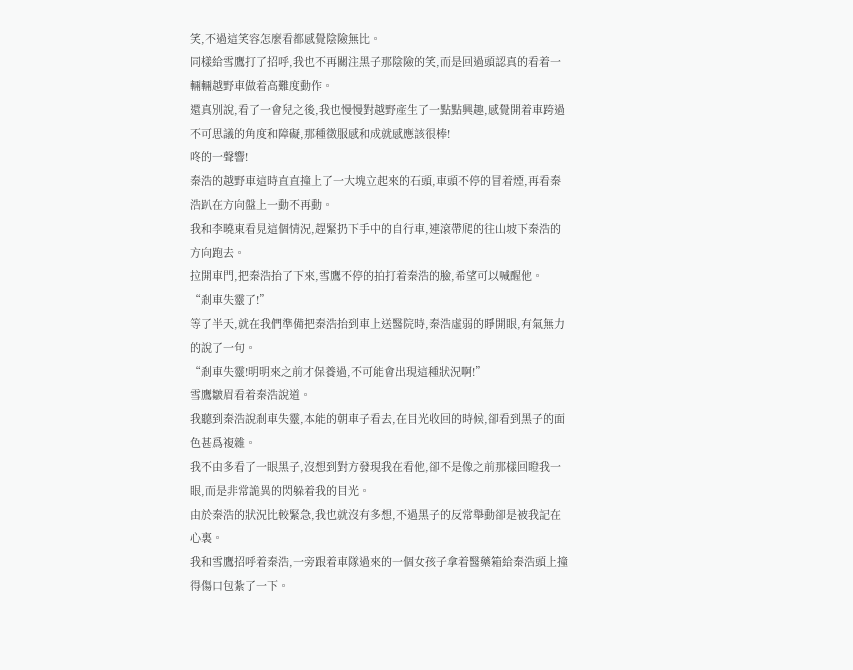笑,不過這笑容怎麼看都感覺陰險無比。
同樣給雪鷹打了招呼,我也不再關注黑子那陰險的笑,而是回過頭認真的看着一輛輛越野車做着高難度動作。
還真別說,看了一會兒之後,我也慢慢對越野產生了一點點興趣,感覺開着車跨過不可思議的角度和障礙,那種徵服感和成就感應該很棒!
咚的一聲響!
秦浩的越野車這時直直撞上了一大塊立起來的石頭,車頭不停的冒着煙,再看秦浩趴在方向盤上一動不再動。
我和李曉東看見這個情況,趕緊扔下手中的自行車,連滾帶爬的往山坡下秦浩的方向跑去。
拉開車門,把秦浩抬了下來,雪鷹不停的拍打着秦浩的臉,希望可以喊醒他。
“剎車失靈了!”
等了半天,就在我們準備把秦浩抬到車上送醫院時,秦浩虛弱的睜開眼,有氣無力的說了一句。
“剎車失靈!明明來之前才保養過,不可能會出現這種狀況啊!”
雪鷹皺眉看着秦浩說道。
我聽到秦浩說剎車失靈,本能的朝車子看去,在目光收回的時候,卻看到黑子的面色甚爲複雜。
我不由多看了一眼黑子,沒想到對方發現我在看他,卻不是像之前那樣回瞪我一眼,而是非常詭異的閃躲着我的目光。
由於秦浩的狀況比較緊急,我也就沒有多想,不過黑子的反常舉動卻是被我記在心裏。
我和雪鷹招呼着秦浩,一旁跟着車隊過來的一個女孩子拿着醫藥箱給秦浩頭上撞得傷口包紮了一下。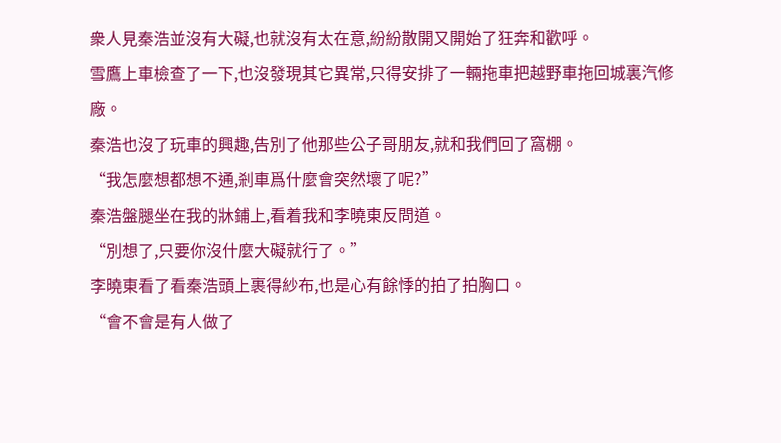衆人見秦浩並沒有大礙,也就沒有太在意,紛紛散開又開始了狂奔和歡呼。
雪鷹上車檢查了一下,也沒發現其它異常,只得安排了一輛拖車把越野車拖回城裏汽修廠。
秦浩也沒了玩車的興趣,告別了他那些公子哥朋友,就和我們回了窩棚。
“我怎麼想都想不通,剎車爲什麼會突然壞了呢?”
秦浩盤腿坐在我的牀鋪上,看着我和李曉東反問道。
“別想了,只要你沒什麼大礙就行了。”
李曉東看了看秦浩頭上裹得紗布,也是心有餘悸的拍了拍胸口。
“會不會是有人做了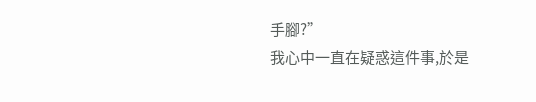手腳?”
我心中一直在疑惑這件事,於是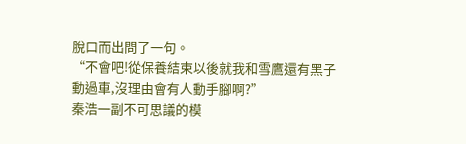脫口而出問了一句。
“不會吧!從保養結束以後就我和雪鷹還有黑子動過車,沒理由會有人動手腳啊?”
秦浩一副不可思議的模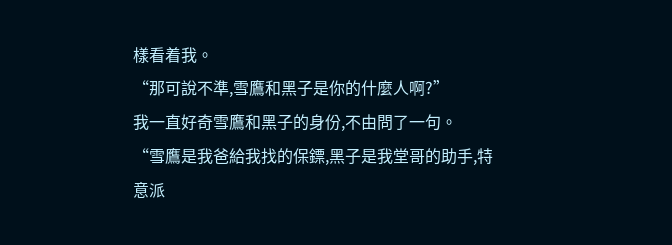樣看着我。
“那可說不準,雪鷹和黑子是你的什麼人啊?”
我一直好奇雪鷹和黑子的身份,不由問了一句。
“雪鷹是我爸給我找的保鏢,黑子是我堂哥的助手,特意派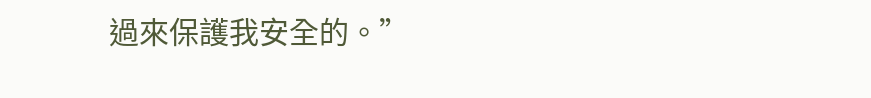過來保護我安全的。”